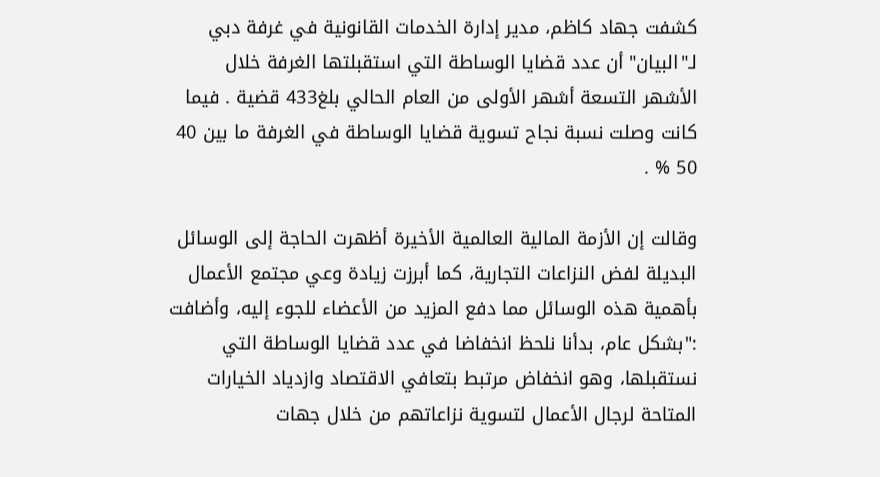كشفت جهاد كاظم، مدير إدارة الخدمات القانونية في غرفة دبي لـ"البيان" أن عدد قضايا الوساطة التي استقبلتها الغرفة خلال الأشهر التسعة أشهر الأولى من العام الحالي بلغ433 قضية . فيما كانت وصلت نسبة نجاح تسوية قضايا الوساطة في الغرفة ما بين 40 50 % .

وقالت إن الأزمة المالية العالمية الأخيرة أظهرت الحاجة إلى الوسائل البديلة لفض النزاعات التجارية، كما أبرزت زيادة وعي مجتمع الأعمال بأهمية هذه الوسائل مما دفع المزيد من الأعضاء للجوء إليه، وأضافت :"بشكل عام، بدأنا نلحظ انخفاضا في عدد قضايا الوساطة التي نستقبلها، وهو انخفاض مرتبط بتعافي الاقتصاد وازدياد الخيارات المتاحة لرجال الأعمال لتسوية نزاعاتهم من خلال جهات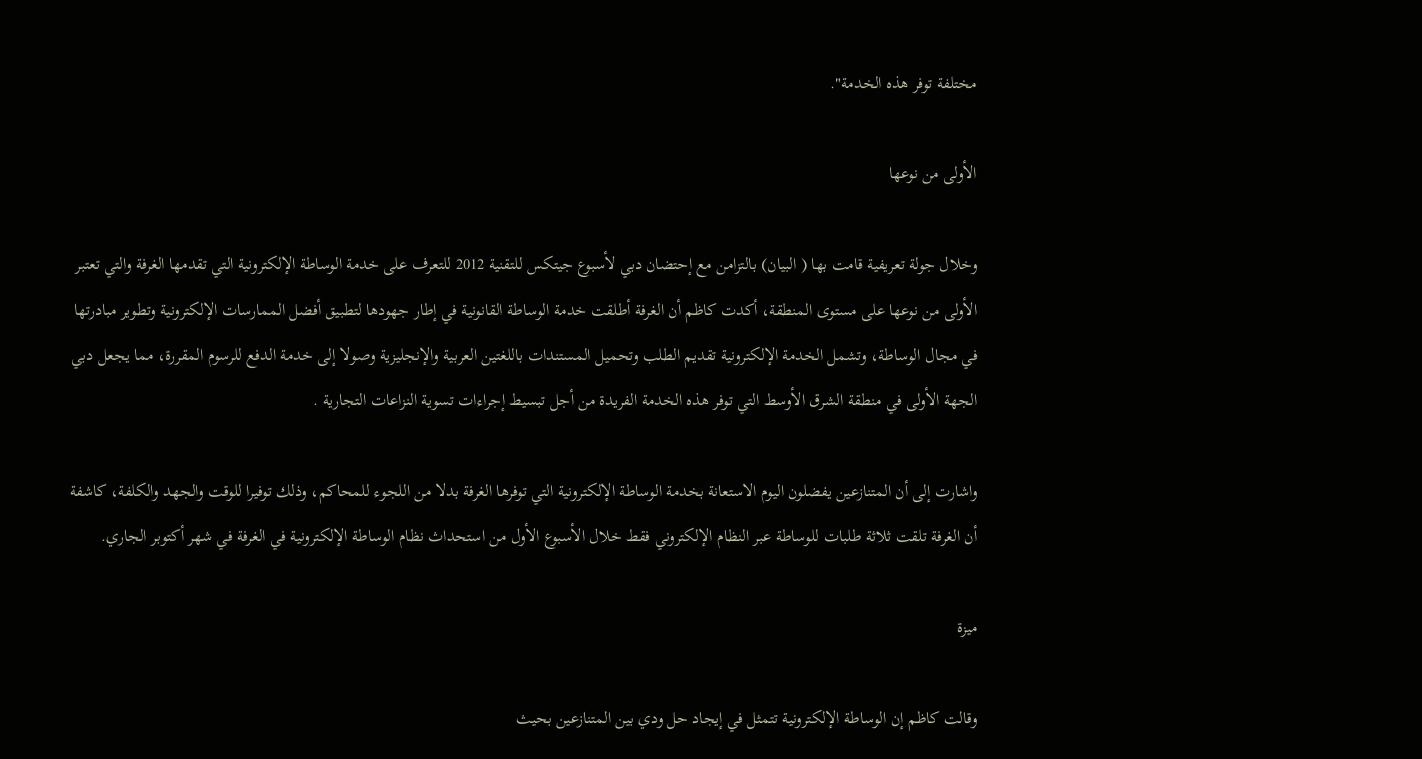مختلفة توفر هذه الخدمة".

الأولى من نوعها

وخلال جولة تعريفية قامت بها ( البيان) بالتزامن مع إحتضان دبي لأسبوع جيتكس للتقنية 2012 للتعرف على خدمة الوساطة الإلكترونية التي تقدمها الغرفة والتي تعتبر الأولى من نوعها على مستوى المنطقة، أكدت كاظم أن الغرفة أطلقت خدمة الوساطة القانونية في إطار جهودها لتطبيق أفضل الممارسات الإلكترونية وتطوير مبادرتها في مجال الوساطة، وتشمل الخدمة الإلكترونية تقديم الطلب وتحميل المستندات باللغتين العربية والإنجليزية وصولا إلى خدمة الدفع للرسوم المقررة، مما يجعل دبي الجهة الأولى في منطقة الشرق الأوسط التي توفر هذه الخدمة الفريدة من أجل تبسيط إجراءات تسوية النزاعات التجارية .

واشارت إلى أن المتنازعين يفضلون اليوم الاستعانة بخدمة الوساطة الإلكترونية التي توفرها الغرفة بدلا من اللجوء للمحاكم، وذلك توفيرا للوقت والجهد والكلفة، كاشفة أن الغرفة تلقت ثلاثة طلبات للوساطة عبر النظام الإلكتروني فقط خلال الأسبوع الأول من استحداث نظام الوساطة الإلكترونية في الغرفة في شهر أكتوبر الجاري.

ميزة

وقالت كاظم إن الوساطة الإلكترونية تتمثل في إيجاد حل ودي بين المتنازعين بحيث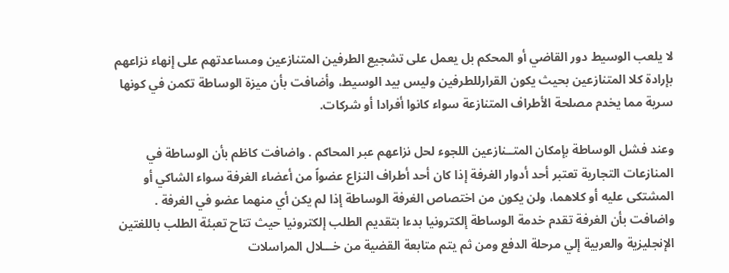لا يلعب الوسيط دور القاضي أو المحكم بل يعمل على تشجيع الطرفين المتنازعين ومساعدتهم على إنهاء نزاعهم بإرادة كلا المتنازعين بحيث يكون القرارللطرفين وليس بيد الوسيط، وأضافت بأن ميزة الوساطة تكمن في كونها سرية مما يخدم مصلحة الأطراف المتنازعة سواء كانوا أفرادا أو شركات.

وعند فشل الوساطة بإمكان المتــنازعين اللجوء لحل نزاعهم عبر المحاكم . واضافت كاظم بأن الوساطة في المنازعات التجارية تعتبر أحد أدوار الغرفة إذا كان أحد أطراف النزاع عضواً من أعضاء الغرفة سواء الشاكي أو المشتكى عليه أو كلاهما، ولن يكون من اختصاص الغرفة الوساطة إذا لم يكن أي منهما عضو في الغرفة . واضافت بأن الغرفة تقدم خدمة الوساطة إلكترونيا بدءا بتقديم الطلب إلكترونيا حيث تتاح تعبئة الطلب باللغتين الإنجليزية والعربية إلي مرحلة الدفع ومن ثم يتم متابعة القضية من خـــلال المراسلات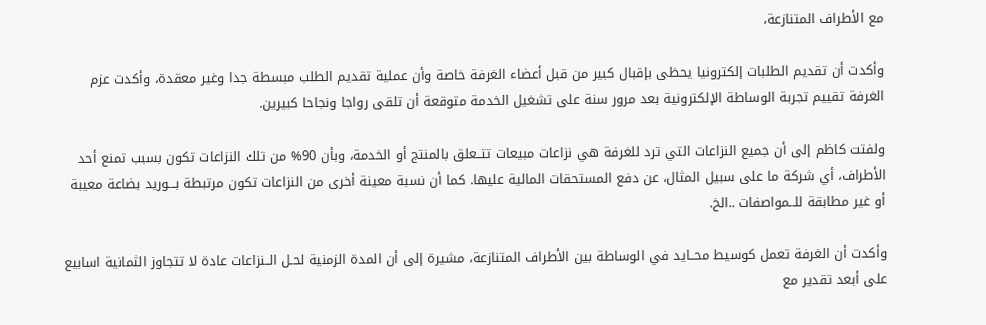مع الأطراف المتنازعة،

وأكدت أن تقديم الطلبات إلكترونيا يحظى بإقبال كبير من قبل أعضاء الغرفة خاصة وأن عملية تقديم الطلب مبسطة جدا وغير معقدة، وأكدت عزم الغرفة تقييم تجربة الوساطة الإلكترونية بعد مرور سنة على تشغيل الخدمة متوقعة أن تلقى رواجا ونجاحا كبيرين.

ولفتت كاظم إلى أن جميع النزاعات التي ترد للغرفة هي نزاعات مبيعات تتــعلق بالمنتج أو الخدمة، وبأن 90% من تلك النزاعات تكون بسبب تمنع أحد الأطراف، أي شركة ما على سبيل المثال، عن دفع المستحقات المالية عليها. كما أن نسبة معينة أخرى من النزاعات تكون مرتبطة بـــوريد بضاعة معيبة أو غير مطابقة للــمواصفات ..الخ.

وأكدت أن الغرفة تعمل كوسيط محــايد في الوساطة بين الأطراف المتنازعة، مشيرة إلى أن المدة الزمنية لحـل الــنزاعات عادة لا تتجاوز الثمانية اسابيع على أبعد تقدير مع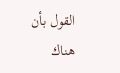القول بأن هناك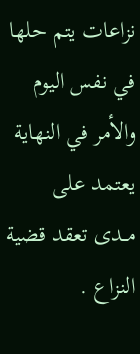نزاعات يتم حلها في نفس اليوم والأمر في النهاية يعتمد على مــدى تعقد قضية النزاع .